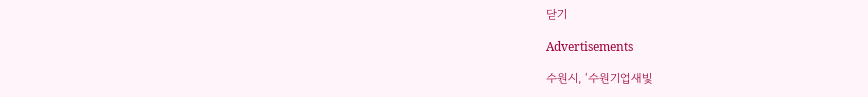닫기

Advertisements

수원시, ‘수원기업새빛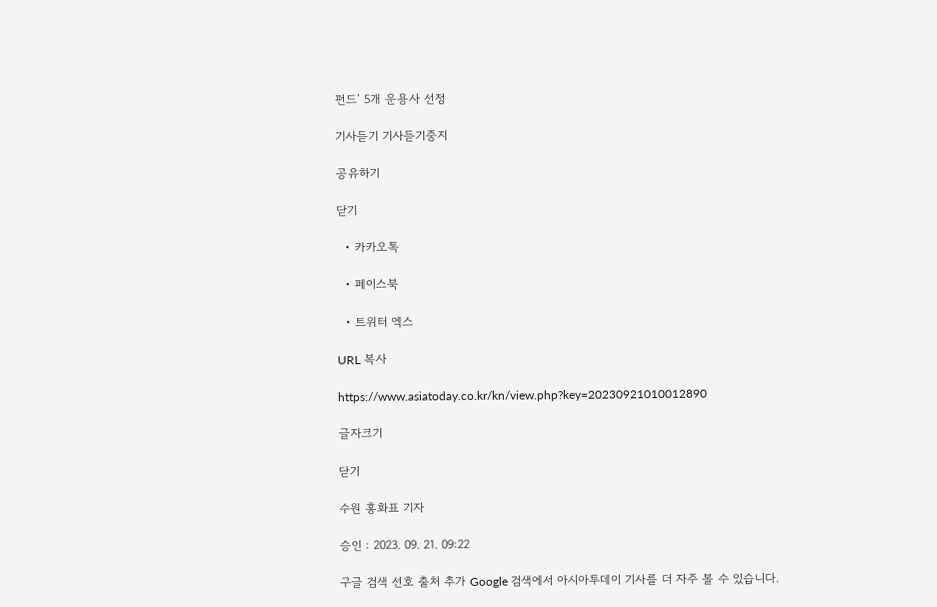펀드’ 5개 운용사 선정

기사듣기 기사듣기중지

공유하기

닫기

  • 카카오톡

  • 페이스북

  • 트위터 엑스

URL 복사

https://www.asiatoday.co.kr/kn/view.php?key=20230921010012890

글자크기

닫기

수원 홍화표 기자

승인 : 2023. 09. 21. 09:22

구글 검색 선호 출처 추가 Google 검색에서 아시아투데이 기사를 더 자주 볼 수 있습니다.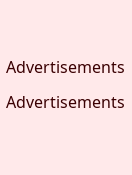Advertisements

Advertisements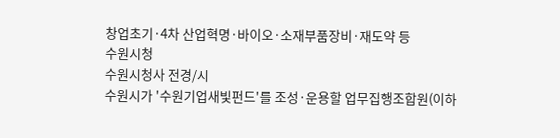창업초기·4차 산업혁명·바이오·소재부품장비·재도약 등
수원시청
수원시청사 전경/시
수원시가 '수원기업새빛펀드'를 조성·운용할 업무집행조합원(이하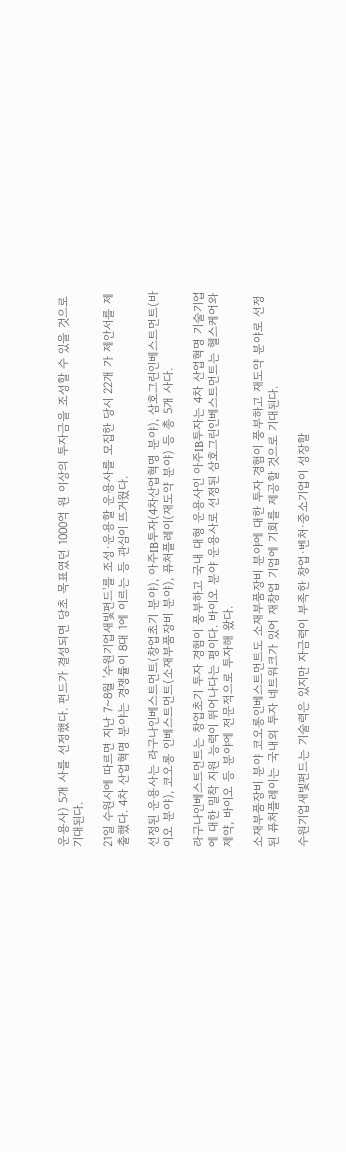운용사) 5개 사를 선정했다. 펀드가 결성되면 당초 목표였던 1000억 원 이상의 투자금을 조성할 수 있을 것으로 기대된다.

21일 수원시에 따르면 지난 7~8월 '수원기업새빛펀드'를 조성·운용할 운용사를 모집한 당시 22개 가 제안서를 제출했다. 4차 산업혁명 분야는 경쟁률이 8대 1에 이르는 등 관심이 뜨거웠다.

선정된 운용사는 라구나인베스트먼트(창업초기 분야), 아주IB투자(4차산업혁명 분야), 삼호그린인베스트먼트(바이오 분야), 코오롱 인베스트먼트(소재부품장비 분야), 퓨처플레이(재도약 분야) 등 총 5개 사다.

라구나인베스트먼트는 창업초기 투자 경험이 풍부하고 국내 대형 운용사인 아주IB투자는 4차 산업혁명 기술기업에 대한 밀착 지원 능력이 뛰어나다는 평이다. 바이오 분야 운용사로 선정된 삼호그린인베스트먼트는 헬스케어와 제약, 바이오 등 분야에 전문적으로 투자해 왔다.

소재부품장비 분야 코오롱인베스트먼트도 소재부품장비 분야에 대한 투자 경험이 풍부하고 재도약 분야로 선정된 퓨처플레이는 국내외 투자 네트워크가 있어 재창업 기업에 기회를 제공할 것으로 기대된다.

수원기업새빛펀드는 기술력은 있지만 자금력이 부족한 창업·벤처·중소기업이 성장할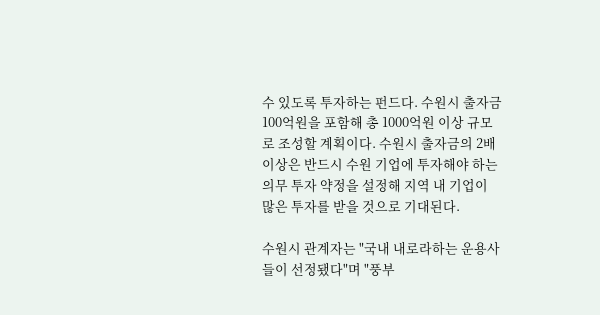수 있도록 투자하는 펀드다. 수원시 출자금 100억원을 포함해 총 1000억원 이상 규모로 조성할 계획이다. 수원시 출자금의 2배 이상은 반드시 수원 기업에 투자해야 하는 의무 투자 약정을 설정해 지역 내 기업이 많은 투자를 받을 것으로 기대된다.

수원시 관계자는 "국내 내로라하는 운용사들이 선정됐다"며 "풍부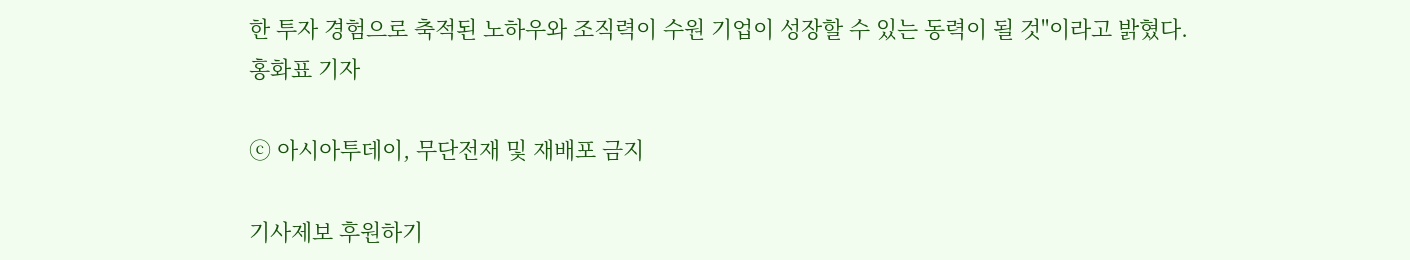한 투자 경험으로 축적된 노하우와 조직력이 수원 기업이 성장할 수 있는 동력이 될 것"이라고 밝혔다.
홍화표 기자

ⓒ 아시아투데이, 무단전재 및 재배포 금지

기사제보 후원하기